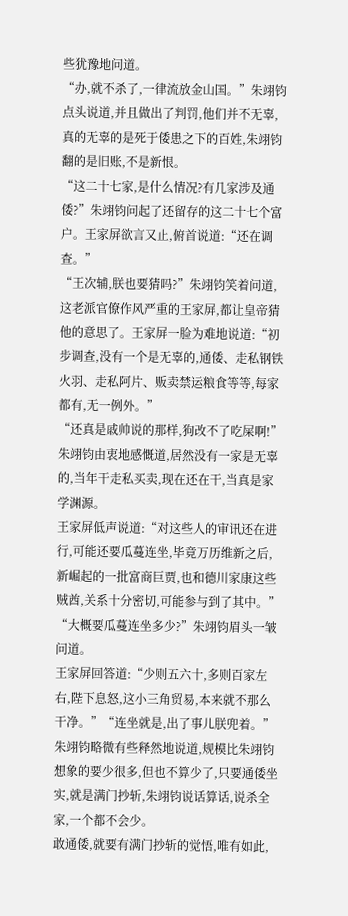些犹豫地问道。
“办,就不杀了,一律流放金山国。”朱翊钧点头说道,并且做出了判罚,他们并不无辜,真的无辜的是死于倭患之下的百姓,朱翊钧翻的是旧账,不是新恨。
“这二十七家,是什么情况?有几家涉及通倭?”朱翊钧问起了还留存的这二十七个富户。王家屏欲言又止,俯首说道:“还在调查。”
“王次辅,朕也要猜吗?”朱翊钧笑着问道,这老派官僚作风严重的王家屏,都让皇帝猜他的意思了。王家屏一脸为难地说道:“初步调查,没有一个是无辜的,通倭、走私钢铁火羽、走私阿片、贩卖禁运粮食等等,每家都有,无一例外。”
“还真是戚帅说的那样,狗改不了吃屎啊!”朱翊钧由衷地感慨道,居然没有一家是无辜的,当年干走私买卖,现在还在干,当真是家学渊源。
王家屏低声说道:“对这些人的审讯还在进行,可能还要瓜蔓连坐,毕竟万历维新之后,新崛起的一批富商巨贾,也和德川家康这些贼酋,关系十分密切,可能参与到了其中。”
“大概要瓜蔓连坐多少?”朱翊钧眉头一皱问道。
王家屏回答道:“少则五六十,多则百家左右,陛下息怒,这小三角贸易,本来就不那么干净。”“连坐就是,出了事儿朕兜着。”朱翊钧略微有些释然地说道,规模比朱翊钧想象的要少很多,但也不算少了,只要通倭坐实,就是满门抄斩,朱翊钧说话算话,说杀全家,一个都不会少。
敢通倭,就要有满门抄斩的觉悟,唯有如此,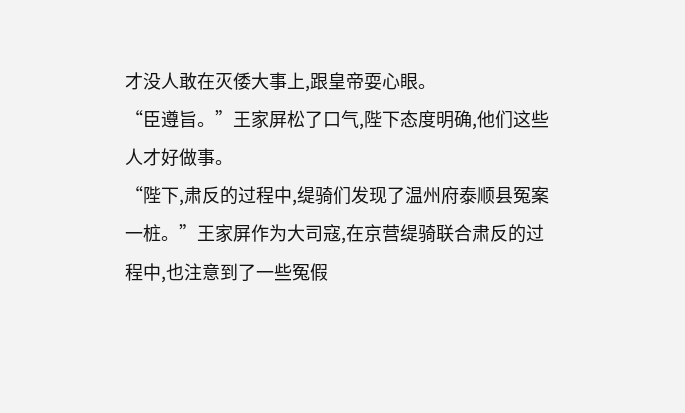才没人敢在灭倭大事上,跟皇帝耍心眼。
“臣遵旨。”王家屏松了口气,陛下态度明确,他们这些人才好做事。
“陛下,肃反的过程中,缇骑们发现了温州府泰顺县冤案一桩。”王家屏作为大司寇,在京营缇骑联合肃反的过程中,也注意到了一些冤假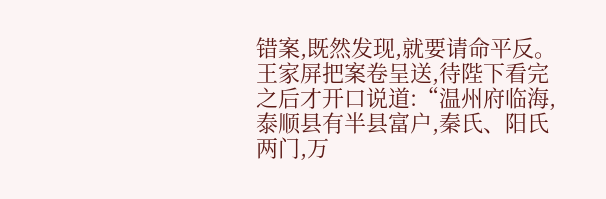错案,既然发现,就要请命平反。
王家屏把案卷呈送,待陛下看完之后才开口说道:“温州府临海,泰顺县有半县富户,秦氏、阳氏两门,万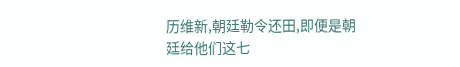历维新,朝廷勒令还田,即便是朝廷给他们这七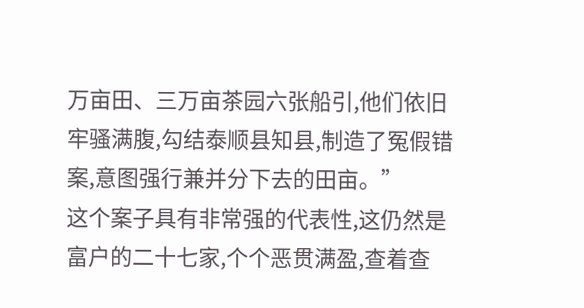万亩田、三万亩茶园六张船引,他们依旧牢骚满腹,勾结泰顺县知县,制造了冤假错案,意图强行兼并分下去的田亩。”
这个案子具有非常强的代表性,这仍然是富户的二十七家,个个恶贯满盈,查着查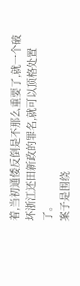着,当初通倭反倒是不那么重要了,就一个破坏浙江还田新政的罪名,就可以顶格处置了。
案子是围绕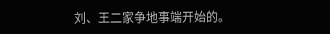刘、王二家争地事端开始的。